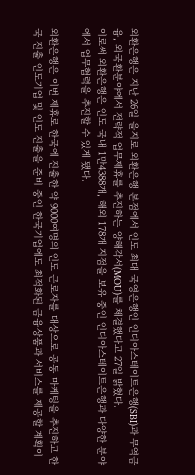외환은행은 지난 26일 을지로 외환은행 본점에서 인도 최대 국영은행인 인디아스테이트은행(SBI)과 무역금융, 외국환분야에서 전략적 업무제휴를 추진하는 양해각서(MOU)를 체결했다고 27일 밝혔다.
이로써 외환은행은 인도 국내 1만4388개, 해외 178개 지점을 보유 중인 인디아스테이트은행과 다양한 분야에서 업무협력을 추진할 수 있게 됐다.

외환은행은 이번 제휴로 한국에 진출한 약 9000여명의 인도 근로자를 대상으로 공동 마케팅을 추진하고 한국 진출 인도기업 및 인도 진출을 준비 중인 한국기업에도 최적화된 금융상품과 서비스를 제공할 계획이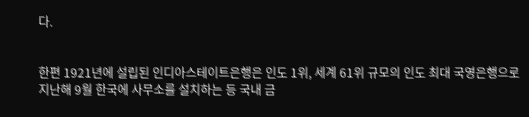다.


한편 1921년에 설립된 인디아스테이트은행은 인도 1위, 세계 61위 규모의 인도 최대 국영은행으로 지난해 9월 한국에 사무소를 설치하는 등 국내 금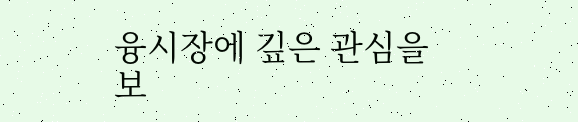융시장에 깊은 관심을 보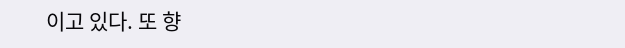이고 있다. 또 향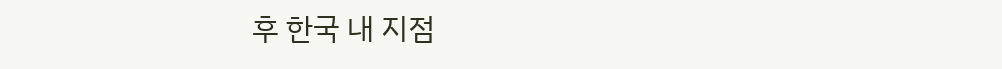후 한국 내 지점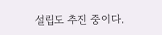설립도 추진 중이다.